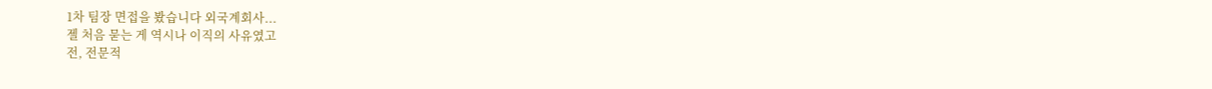1차 팀장 면접을 봤습니다 외국계회사...
젤 처음 묻는 게 역시나 이직의 사유였고
전, 전문적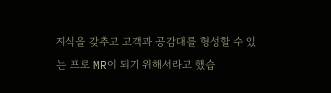지식을 갖추고 고객과 공감대를 형성할 수 있는 프로 MR이 되기 위해서라고 했습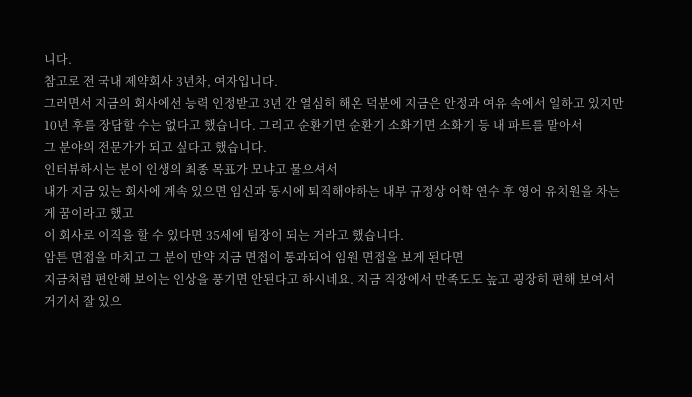니다.
참고로 전 국내 제약회사 3년차, 여자입니다.
그러면서 지금의 회사에선 능력 인정받고 3년 간 열심히 해온 덕분에 지금은 안정과 여유 속에서 일하고 있지만
10년 후를 장담할 수는 없다고 했습니다. 그리고 순환기면 순환기 소화기면 소화기 등 내 파트를 맡아서
그 분야의 전문가가 되고 싶다고 했습니다.
인터뷰하시는 분이 인생의 최종 목표가 모냐고 물으셔서
내가 지금 있는 회사에 계속 있으면 임신과 동시에 퇴직해야하는 내부 규정상 어학 연수 후 영어 유치원을 차는 게 꿈이라고 했고
이 회사로 이직을 할 수 있다면 35세에 팀장이 되는 거라고 했습니다.
암튼 면접을 마치고 그 분이 만약 지금 면접이 통과되어 임원 면접을 보게 된다면
지금처럼 편안해 보이는 인상을 풍기면 안된다고 하시네요. 지금 직장에서 만족도도 높고 굉장히 편해 보여서
거기서 잘 있으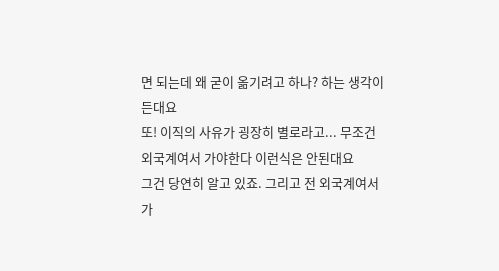면 되는데 왜 굳이 옮기려고 하나? 하는 생각이 든대요
또! 이직의 사유가 굉장히 별로라고... 무조건 외국계여서 가야한다 이런식은 안된대요
그건 당연히 알고 있죠. 그리고 전 외국계여서 가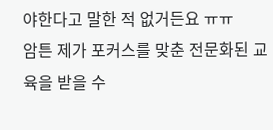야한다고 말한 적 없거든요 ㅠㅠ
암튼 제가 포커스를 맞춘 전문화된 교육을 받을 수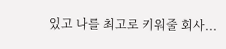있고 나를 최고로 키워줄 회사...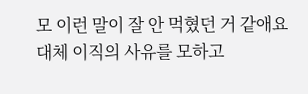모 이런 말이 잘 안 먹혔던 거 같애요
대체 이직의 사유를 모하고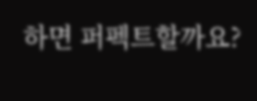하면 퍼펙트할까요?